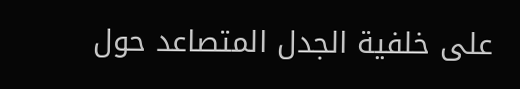على خلفية الجدل المتصاعد حول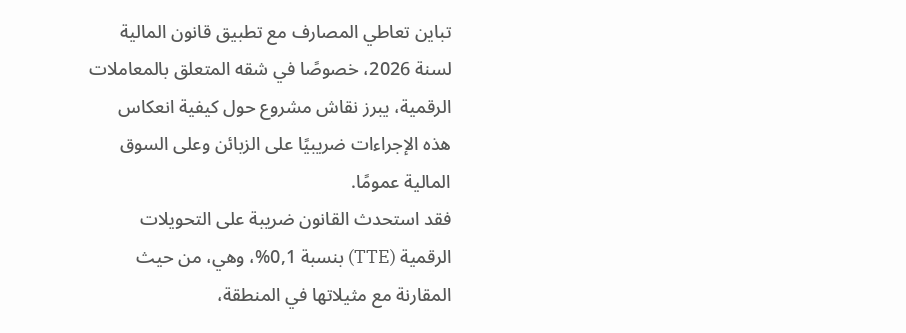تباين تعاطي المصارف مع تطبيق قانون المالية لسنة 2026، خصوصًا في شقه المتعلق بالمعاملات الرقمية، يبرز نقاش مشروع حول كيفية انعكاس هذه الإجراءات ضريبيًا على الزبائن وعلى السوق المالية عمومًا.
فقد استحدث القانون ضريبة على التحويلات الرقمية (TTE) بنسبة 0,1%، وهي، من حيث المقارنة مع مثيلاتها في المنطقة،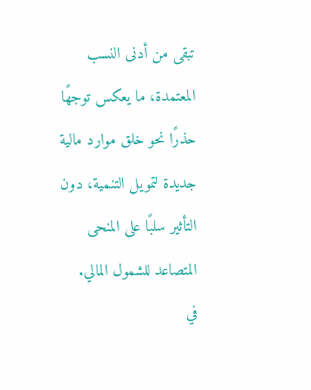تبقى من أدنى النسب المعتمدة، ما يعكس توجهًا حذرًا نحو خلق موارد مالية جديدة لتمويل التنمية، دون التأثير سلبًا على المنحى المتصاعد للشمول المالي.
في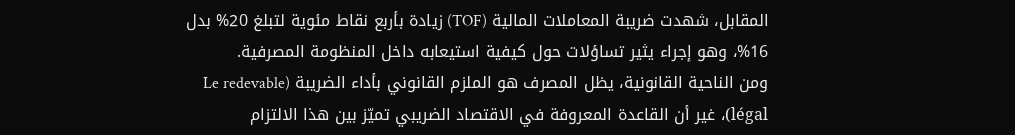المقابل، شهدت ضريبة المعاملات المالية (TOF) زيادة بأربع نقاط مئوية لتبلغ 20% بدل 16%، وهو إجراء يثير تساؤلات حول كيفية استيعابه داخل المنظومة المصرفية.
ومن الناحية القانونية، يظل المصرف هو الملزم القانوني بأداء الضريبة (Le redevable légal)، غير أن القاعدة المعروفة في الاقتصاد الضريبي تميّز بين هذا الالتزام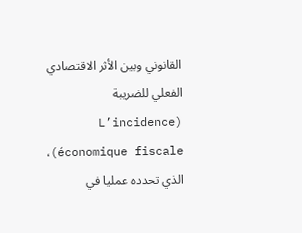القانوني وبين الأثر الاقتصادي الفعلي للضريبة (L’incidence économique fiscale)، الذي تحدده عمليا في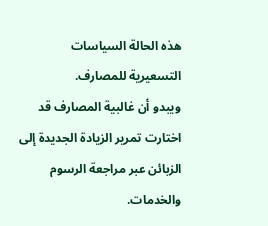هذه الحالة السياسات التسعيرية للمصارف.
ويبدو أن غالبية المصارف قد اختارت تمرير الزيادة الجديدة إلى الزبائن عبر مراجعة الرسوم والخدمات.